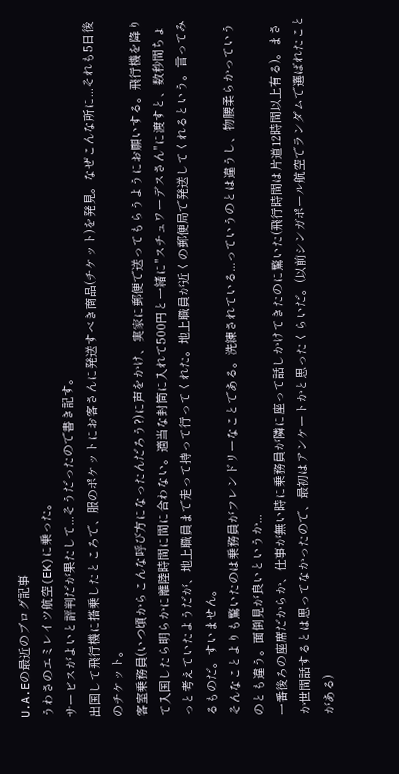U.A.Eの最近のブログ記事
うわさのエミレイツ航空(EK)に乗った。
サービスがよいと評判だが果たして...そうだったので書き記す。
出国して飛行機に搭乗したところで、服のポケットにお客さんに発送すべき商品(チケット)を発見。なぜこんな所に...それも5日後のチケット。
客室乗務員(いつ頃からこんな呼び方になったんだろう?)に声をかけ、実家に郵便で送ってもらうようにお願いする。飛行機を降りて入国したら明らかに離陸時間に間に合わない。適当な封筒に入れて500円と一緒に"スチュワーデスさん"に渡すと、数秒間ちょっと考えていたようだが、地上職員まで走って持って行ってくれた。地上職員が近くの郵便局で発送してくれるという。言ってみるものだ。すいません。
そんなことよりも驚いたのは乗務員がフレンドリーなことである。洗練されている...っていうのとは違うし、物腰柔らかっていうのとも違う。面倒見が良いというか...
一番後ろの座席だからか、仕事が無い時に乗務員が隣に座って話しかけてきたのに驚いた(飛行時間は片道12時間以上有る)。まさか世間話するとは思ってなかったので、最初はアンケートかと思ったくらいだ。(以前シンガポール航空でランダムで選ばれたことがある)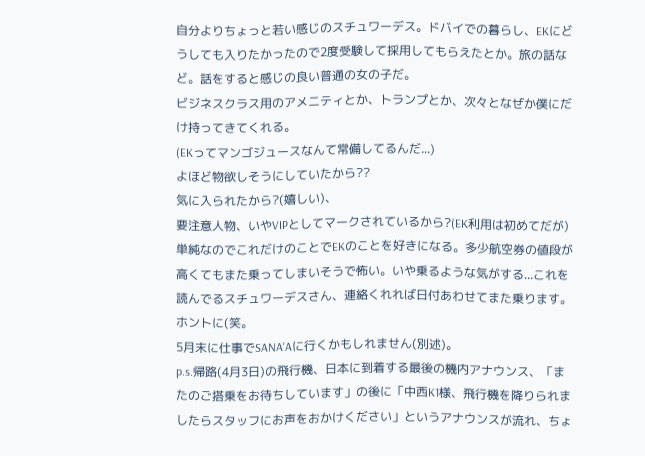自分よりちょっと若い感じのスチュワーデス。ドバイでの暮らし、EKにどうしても入りたかったので2度受験して採用してもらえたとか。旅の話など。話をすると感じの良い普通の女の子だ。
ビジネスクラス用のアメニティとか、トランプとか、次々となぜか僕にだけ持ってきてくれる。
(EKってマンゴジュースなんて常備してるんだ...)
よほど物欲しそうにしていたから??
気に入られたから?(嬉しい)、
要注意人物、いやVIPとしてマークされているから?(EK利用は初めてだが)
単純なのでこれだけのことでEKのことを好きになる。多少航空券の値段が高くてもまた乗ってしまいそうで怖い。いや乗るような気がする...これを読んでるスチュワーデスさん、連絡くれれば日付あわせてまた乗ります。ホントに(笑。
5月末に仕事でSANA'Aに行くかもしれません(別述)。
p.s.帰路(4月3日)の飛行機、日本に到着する最後の機内アナウンス、「またのご搭乗をお待ちしています」の後に「中西K1様、飛行機を降りられましたらスタッフにお声をおかけください」というアナウンスが流れ、ちょ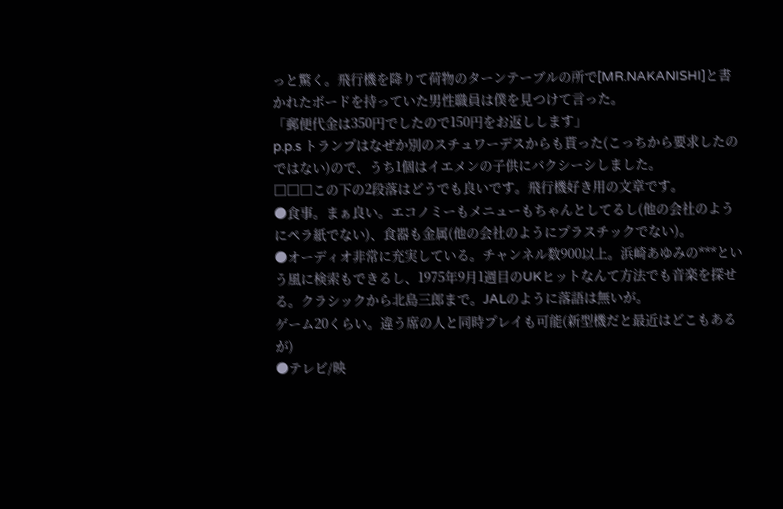っと驚く。飛行機を降りて荷物のターンテーブルの所で[MR.NAKANISHI]と書かれたボードを持っていた男性職員は僕を見つけて言った。
「郵便代金は350円でしたので150円をお返しします」
p.p.s トランプはなぜか別のスチュワーデスからも貰った(こっちから要求したのではない)ので、うち1個はイエメンの子供にバクシーシしました。
□□□この下の2段落はどうでも良いです。飛行機好き用の文章です。
●食事。まぁ良い。エコノミーもメニューもちゃんとしてるし(他の会社のようにペラ紙でない)、食器も金属(他の会社のようにプラスチックでない)。
●オーディオ非常に充実している。チャンネル数900以上。浜崎あゆみの***という風に検索もできるし、1975年9月1週目のUKヒットなんて方法でも音楽を探せる。クラシックから北島三郎まで。JALのように落語は無いが。
ゲーム20くらい。違う席の人と同時プレイも可能(新型機だと最近はどこもあるが)
●テレビ/映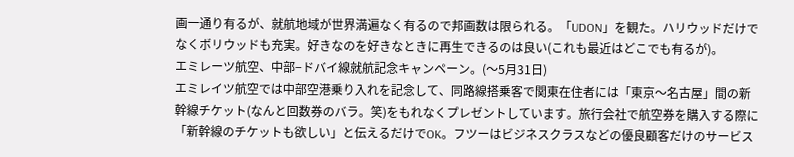画一通り有るが、就航地域が世界満遍なく有るので邦画数は限られる。「UDON」を観た。ハリウッドだけでなくボリウッドも充実。好きなのを好きなときに再生できるのは良い(これも最近はどこでも有るが)。
エミレーツ航空、中部−ドバイ線就航記念キャンペーン。(〜5月31日)
エミレイツ航空では中部空港乗り入れを記念して、同路線搭乗客で関東在住者には「東京〜名古屋」間の新幹線チケット(なんと回数券のバラ。笑)をもれなくプレゼントしています。旅行会社で航空券を購入する際に「新幹線のチケットも欲しい」と伝えるだけでOK。フツーはビジネスクラスなどの優良顧客だけのサービス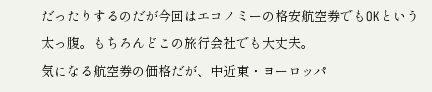だったりするのだが今回はエコノミーの格安航空券でもOKという太っ腹。もちろんどこの旅行会社でも大丈夫。
気になる航空券の価格だが、中近東・ヨーロッパ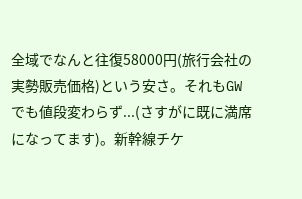全域でなんと往復58000円(旅行会社の実勢販売価格)という安さ。それもGWでも値段変わらず...(さすがに既に満席になってます)。新幹線チケ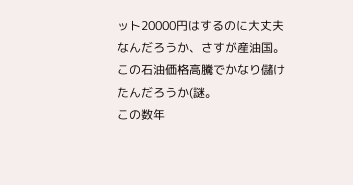ット20000円はするのに大丈夫なんだろうか、さすが産油国。この石油価格高騰でかなり儲けたんだろうか(謎。
この数年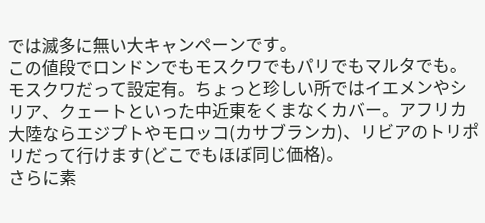では滅多に無い大キャンペーンです。
この値段でロンドンでもモスクワでもパリでもマルタでも。モスクワだって設定有。ちょっと珍しい所ではイエメンやシリア、クェートといった中近東をくまなくカバー。アフリカ大陸ならエジプトやモロッコ(カサブランカ)、リビアのトリポリだって行けます(どこでもほぼ同じ価格)。
さらに素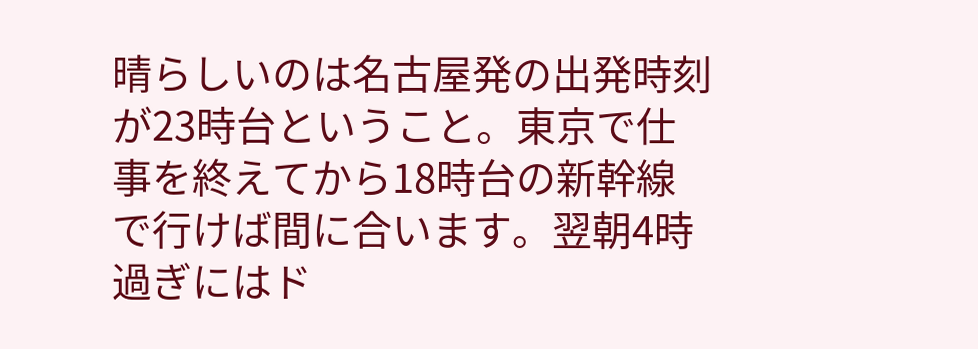晴らしいのは名古屋発の出発時刻が23時台ということ。東京で仕事を終えてから18時台の新幹線で行けば間に合います。翌朝4時過ぎにはド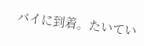バイに到着。たいてい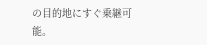の目的地にすぐ乗継可能。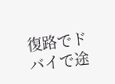復路でドバイで途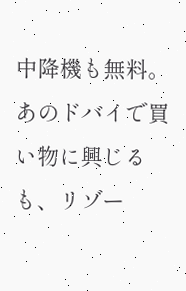中降機も無料。あのドバイで買い物に興じるも、リゾー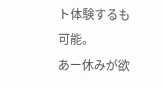ト体験するも可能。
あー休みが欲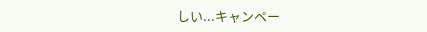しい...キャンペー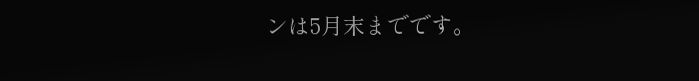ンは5月末までです。